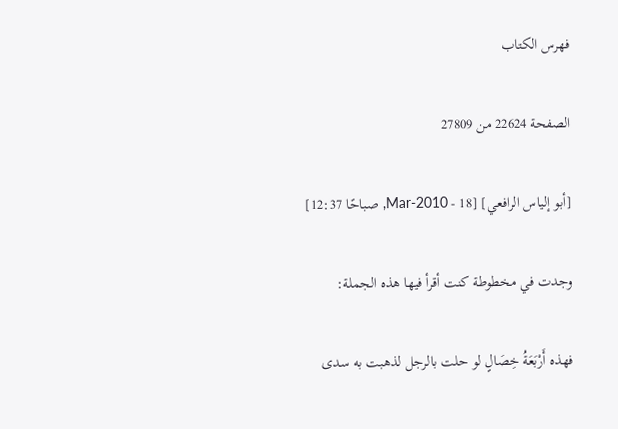فهرس الكتاب

الصفحة 22624 من 27809

[أبو إلياس الرافعي] [18 - Mar-2010, صباحًا 12:37]

وجدت في مخطوطة كنت أقرأ فيها هذه الجملة:

فهذه أَرْبَعَةُ خِصَالٍ لو حلت بالرجل لذهبت به سدى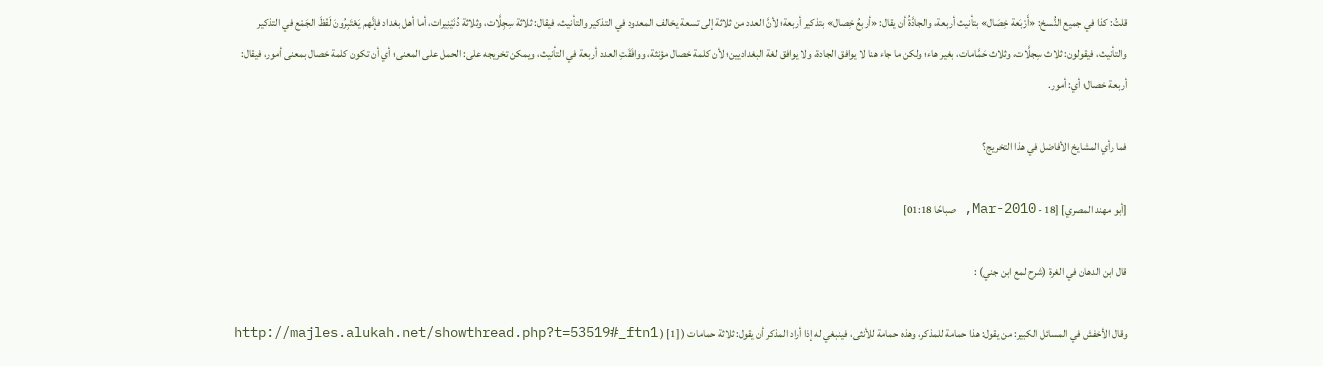قلتُ: كذا في جميع النُّسخ: «أَرْبَعة خِصَال» بتأنيث أربعة، والجادَّةُ أن يقال: «أربعُ خِصال» بتذكير أربعة؛ لأنَّ العدد من ثلاثة إلى تسعة يخالف المعدود في التذكير والتأنيث، فيقال: ثلاثة سِجِلَّات، وثلاثة دُنَيْنِيرات، أما أهل بغداد فإنَّهم يَعْتَبِرُونَ لَفْظَ الجَمْع في التذكير والتأنيث، فيقولون: ثلاث سِجلَّات، وثلاث حَمَّامات، بغير هاء؛ ولكن ما جاء هنا لا يوافق الجادة، ولا يوافق لغة البغداديين؛ لأن كلمة خصال مؤنثة، ووافَقَتِ العدد أربعة في التأنيث، ويمكن تخريجه على: الحمل على المعنى؛ أي أن تكون كلمة خصال بمعنى أمور، فيقال: أربعة خصال؛ أي: أمور.

فما رأي المشايخ الأفاضل في هذا التخريج؟

[أبو مهند المصري] [18 - Mar-2010, صباحًا 01:18]

قال ابن الدهان في الغرة (شرح لمع ابن جني) :

وقال الأخفش في المسائل الكبير: من يقول: هذا حمامة للمذكر، وهذه حمامة للأنثى، فينبغي له إذا أراد المذكر أن يقول: ثلاثة حمامات ( [1] ( http://majles.alukah.net/showthread.php?t=53519#_ftn1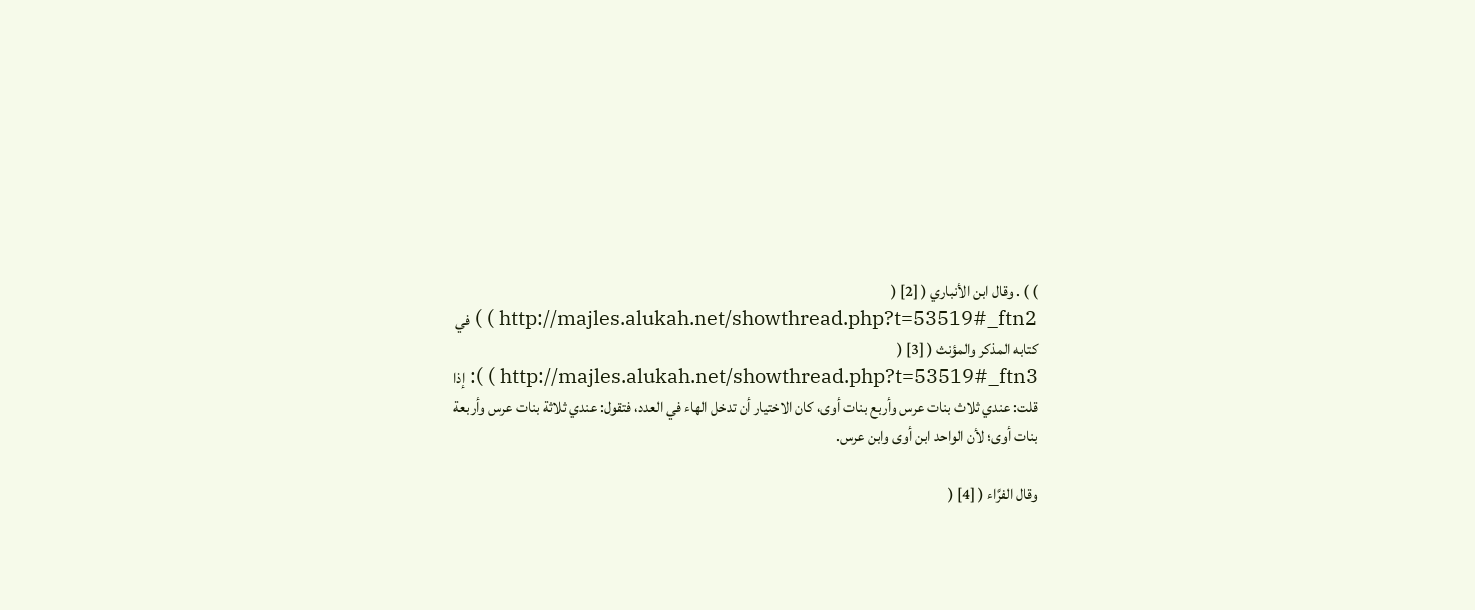) ) . وقال ابن الأنباري ( [2] ( http://majles.alukah.net/showthread.php?t=53519#_ftn2 ) ) في كتابه المذكر والمؤنث ( [3] ( http://majles.alukah.net/showthread.php?t=53519#_ftn3 ) ): إذا قلت: عندي ثلاث بنات عرس وأربع بنات أوى، كان الاختيار أن تدخل الهاء في العدد، فتقول: عندي ثلاثة بنات عرس وأربعة بنات أوى؛ لأن الواحد ابن أوى وابن عرس.

وقال الفرَّاء ( [4] (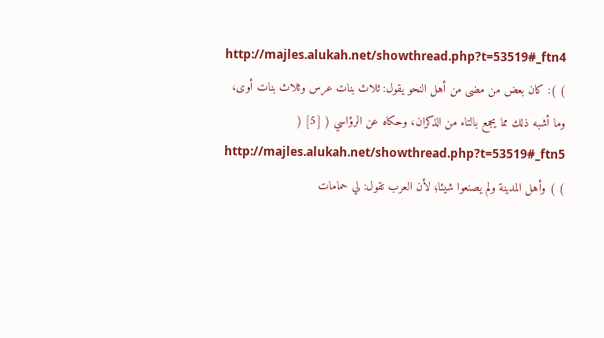http://majles.alukah.net/showthread.php?t=53519#_ftn4 ) ): كان بعض من مضى من أهل النحو يقول: ثلاث بنات عرس وثلاث بنات أوى، وما أشبه ذلك مما يجمع بالتاء من الذكران، وحكاه عن الرؤاسي ( [5] ( http://majles.alukah.net/showthread.php?t=53519#_ftn5 ) ) وأهل المدينة ولم يصنعوا شيئا؛ لأن العرب تقول: لي حمامات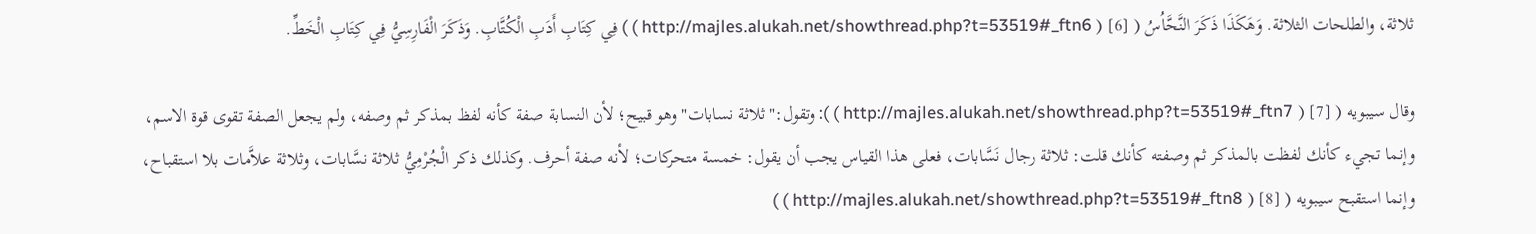ثلاثة، والطلحات الثلاثة. وَهَكَذَا ذَكَرَ النَّحَّاُسُ ( [6] ( http://majles.alukah.net/showthread.php?t=53519#_ftn6 ) ) فِي كِتَابِ أَدَبِ الْكُتَّابِ. وَذَكَرَ الْفَارِسِيُّ فِي كِتَابِ الْخَطِّ.

وقال سيبويه ( [7] ( http://majles.alukah.net/showthread.php?t=53519#_ftn7 ) ): وتقول:"ثلاثة نسابات"وهو قبيح؛ لأن النسابة صفة كأنه لفظ بمذكر ثم وصفه، ولم يجعل الصفة تقوى قوة الاسم، وإنما تجيء كأنك لفظت بالمذكر ثم وصفته كأنك قلت: ثلاثة رجال نَسَّابات، فعلى هذا القياس يجب أن يقول: خمسة متحركات؛ لأنه صفة أحرف. وكذلك ذكر الْجُرْمِيُّ ثلاثة نسَّابات، وثلاثة علاَّمات بلا استقباح، وإنما استقبح سيبويه ( [8] ( http://majles.alukah.net/showthread.php?t=53519#_ftn8 ) )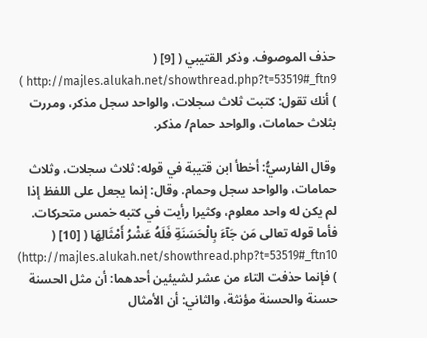حذف الموصوف. وذكر القتيبي ( [9] ( http://majles.alukah.net/showthread.php?t=53519#_ftn9 ) ) أنك تقول: كتبت ثلاث سجلات، والواحد سجل مذكر، ومررت بثلاث حمامات، والواحد حمام/ مذكر.

وقال الفارسيُّ: أخطأ ابن قتيبة في قوله: ثلاث سجلات، وثلاث حمامات، والواحد سجل وحمام. وقال: إنما يجعل على اللفظ إذا لم يكن له واحد معلوم، وكثيرا رأيت في كتبه خمس متحركات. فأما قوله تعالى مَن جَآءَ بِالْحَسَنَةِ فَلَهُ عَشْرُ أَمْثَالِهَا ( [10] ( http://majles.alukah.net/showthread.php?t=53519#_ftn10) ) فإنما حذفت التاء من عشر لشيئين أحدهما: أن مثل الحسنة حسنة والحسنة مؤنثة، والثاني: أن الأمثال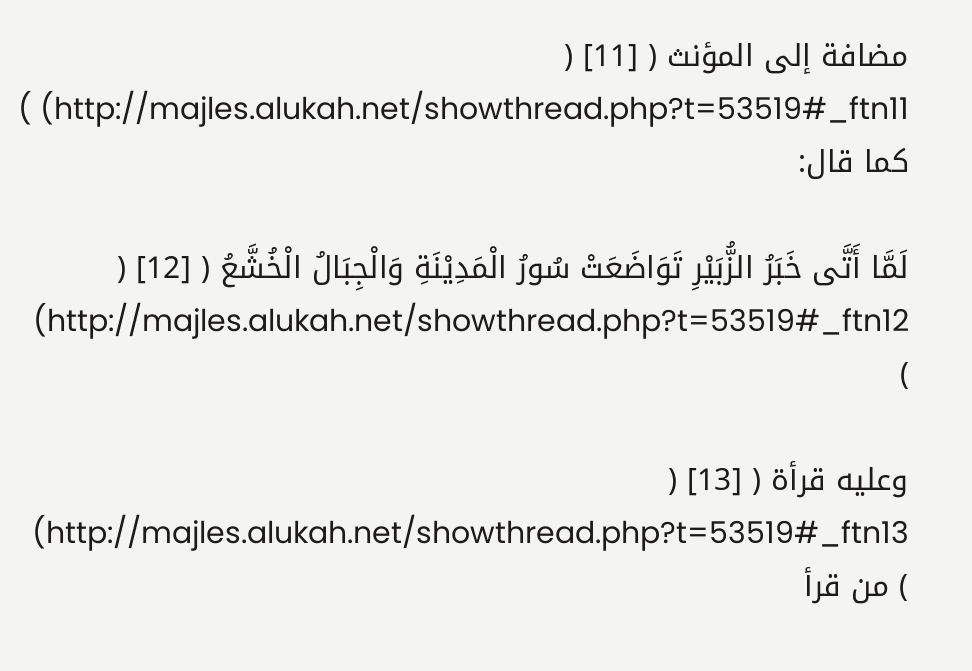مضافة إلى المؤنث ( [11] ( http://majles.alukah.net/showthread.php?t=53519#_ftn11) ) كما قال:

لَمَّا أَتَّى خَبَرُ الزُّبَيْرِ تَوَاضَعَتْ سُورُ الْمَدِيْنَةِ وَالْجِبَالُ الْخُشَّعُ ( [12] ( http://majles.alukah.net/showthread.php?t=53519#_ftn12) )

وعليه قرأة ( [13] ( http://majles.alukah.net/showthread.php?t=53519#_ftn13) ) من قرأ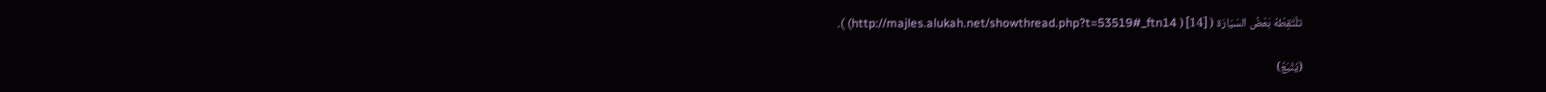تلْتَقِطْهُ بَعْضُ السّيّارَة ( [14] ( http://majles.alukah.net/showthread.php?t=53519#_ftn14) ).

(يُتْبَعُ)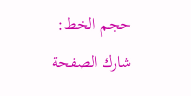حجم الخط:
شارك الصفحة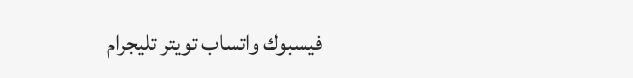فيسبوك واتساب تويتر تليجرام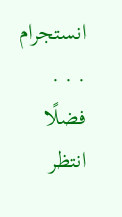انستجرام
. . .
فضلًا انتظر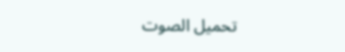تحميل الصوت